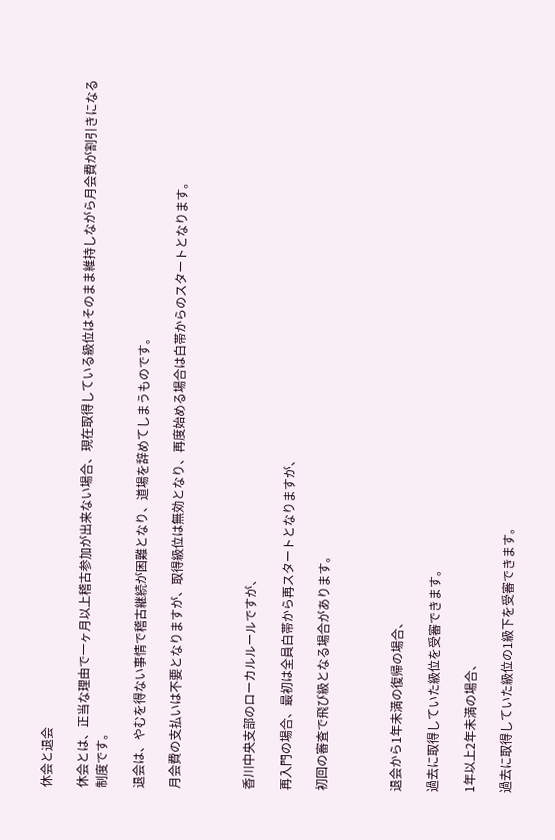休会と退会

休会とは、正当な理由で一ヶ月以上稽古参加が出来ない場合、現在取得している級位はそのまま維持しながら月会費が割引きになる制度です。

退会は、やむを得ない事情で稽古継続が困難となり、道場を辞めてしまうものです。

月会費の支払いは不要となりますが、取得級位は無効となり、再度始める場合は白帯からのスタートとなります。



香川中央支部のローカルルールですが、

再入門の場合、最初は全員白帯から再スタートとなりますが、

初回の審査で飛び級となる場合があります。



退会から1年未満の復帰の場合、

過去に取得していた級位を受審できます。

1年以上2年未満の場合、

過去に取得していた級位の1級下を受審できます。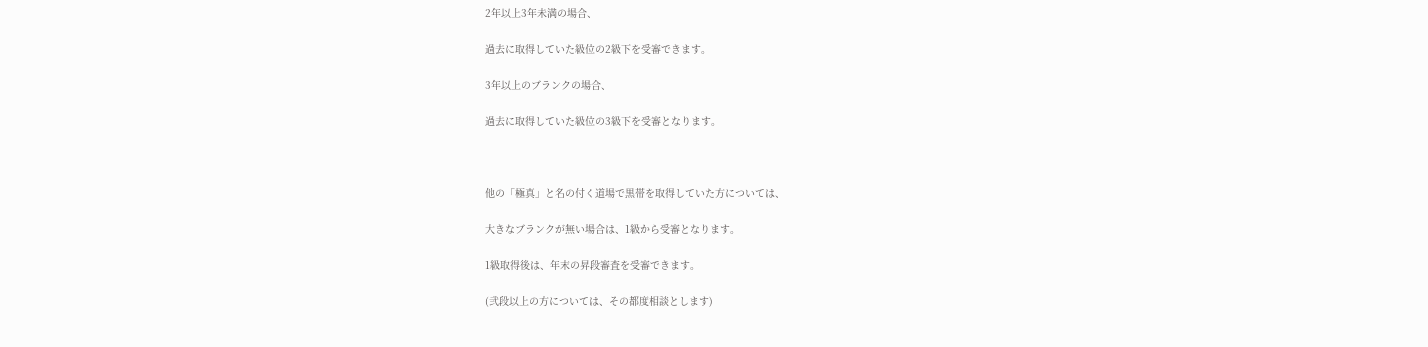2年以上3年未満の場合、

過去に取得していた級位の2級下を受審できます。

3年以上のブランクの場合、

過去に取得していた級位の3級下を受審となります。



他の「極真」と名の付く道場で黒帯を取得していた方については、

大きなブランクが無い場合は、1級から受審となります。

1級取得後は、年末の昇段審査を受審できます。

(弐段以上の方については、その都度相談とします)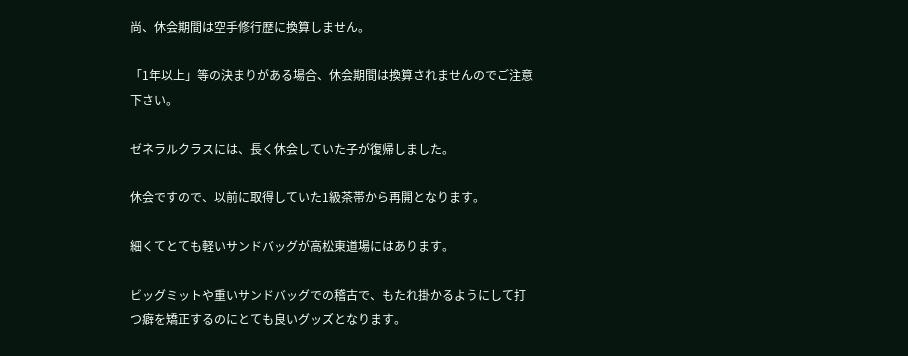尚、休会期間は空手修行歴に換算しません。

「1年以上」等の決まりがある場合、休会期間は換算されませんのでご注意下さい。

ゼネラルクラスには、長く休会していた子が復帰しました。

休会ですので、以前に取得していた1級茶帯から再開となります。

細くてとても軽いサンドバッグが高松東道場にはあります。

ビッグミットや重いサンドバッグでの稽古で、もたれ掛かるようにして打つ癖を矯正するのにとても良いグッズとなります。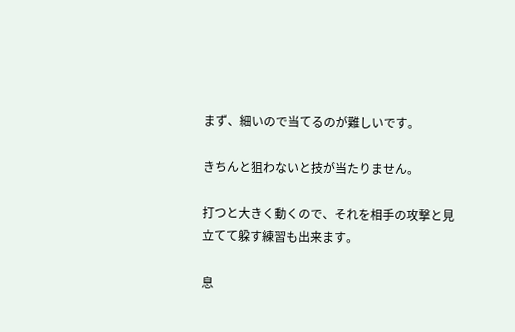まず、細いので当てるのが難しいです。

きちんと狙わないと技が当たりません。

打つと大きく動くので、それを相手の攻撃と見立てて躱す練習も出来ます。

息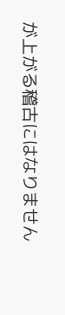が上がる稽古にはなりません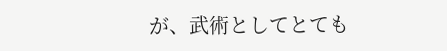が、武術としてとても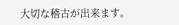大切な稽古が出来ます。